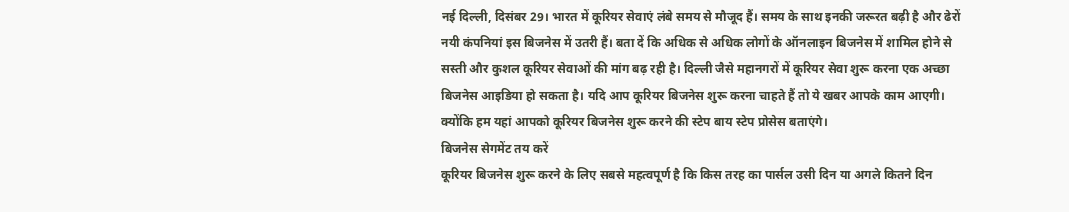नई दिल्ली, दिसंबर 29। भारत में कूरियर सेवाएं लंबे समय से मौजूद हैं। समय के साथ इनकी जरूरत बढ़ी है और ढेरों नयी कंपनियां इस बिजनेस में उतरी हैं। बता दें कि अधिक से अधिक लोगों के ऑनलाइन बिजनेस में शामिल होने से सस्ती और कुशल कूरियर सेवाओं की मांग बढ़ रही है। दिल्ली जैसे महानगरों में कूरियर सेवा शुरू करना एक अच्छा बिजनेस आइडिया हो सकता है। यदि आप कूरियर बिजनेस शुरू करना चाहते हैं तो ये खबर आपके काम आएगी। क्योंकि हम यहां आपको कूरियर बिजनेस शुरू करने की स्टेप बाय स्टेप प्रोसेस बताएंगे।
बिजनेस सेगमेंट तय करें
कूरियर बिजनेस शुरू करने के लिए सबसे महत्वपूर्ण है कि किस तरह का पार्सल उसी दिन या अगले कितने दिन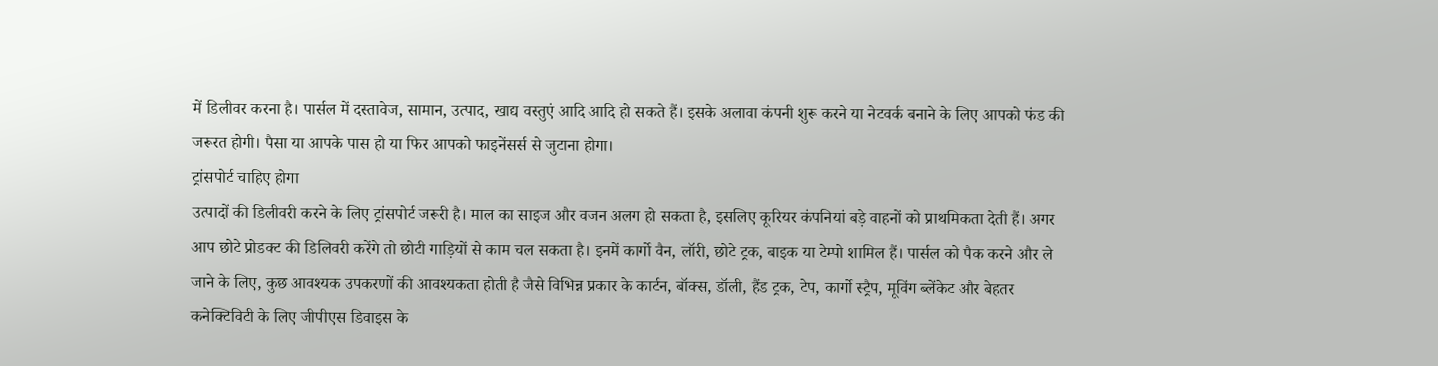में डिलीवर करना है। पार्सल में दस्तावेज, सामान, उत्पाद, खाद्य वस्तुएं आदि आदि हो सकते हैं। इसके अलावा कंपनी शुरू करने या नेटवर्क बनाने के लिए आपको फंड की जरूरत होगी। पैसा या आपके पास हो या फिर आपको फाइनेंसर्स से जुटाना होगा।
ट्रांसपोर्ट चाहिए होगा
उत्पादों की डिलीवरी करने के लिए ट्रांसपोर्ट जरूरी है। माल का साइज और वजन अलग हो सकता है, इसलिए कूरियर कंपनियां बड़े वाहनों को प्राथमिकता देती हैं। अगर आप छोटे प्रोडक्ट की डिलिवरी करेंगे तो छोटी गाड़ियों से काम चल सकता है। इनमें कार्गो वैन, लॉरी, छोटे ट्रक, बाइक या टेम्पो शामिल हैं। पार्सल को पैक करने और ले जाने के लिए, कुछ आवश्यक उपकरणों की आवश्यकता होती है जैसे विभिन्न प्रकार के कार्टन, बॉक्स, डॉली, हैंड ट्रक, टेप, कार्गो स्ट्रैप, मूविंग ब्लेंकेट और बेहतर कनेक्टिविटी के लिए जीपीएस डिवाइस के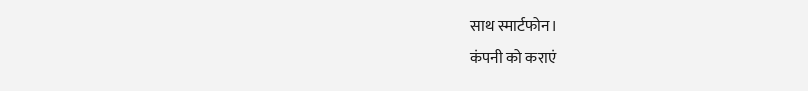साथ स्मार्टफोन।
कंपनी को कराएं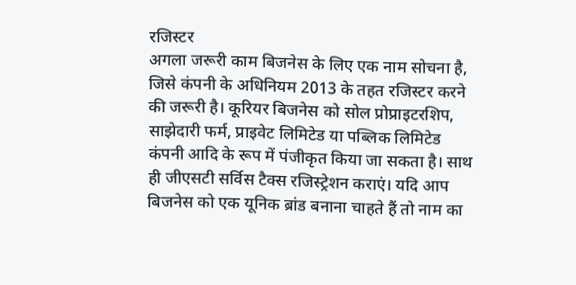रजिस्टर
अगला जरूरी काम बिजनेस के लिए एक नाम सोचना है, जिसे कंपनी के अधिनियम 2013 के तहत रजिस्टर करने की जरूरी है। कूरियर बिजनेस को सोल प्रोप्राइटरशिप, साझेदारी फर्म, प्राइवेट लिमिटेड या पब्लिक लिमिटेड कंपनी आदि के रूप में पंजीकृत किया जा सकता है। साथ ही जीएसटी सर्विस टैक्स रजिस्ट्रेशन कराएं। यदि आप बिजनेस को एक यूनिक ब्रांड बनाना चाहते हैं तो नाम का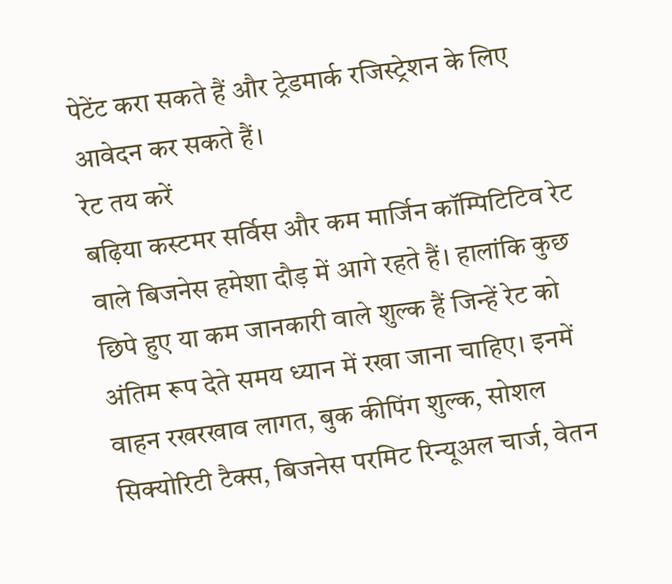पेटेंट करा सकते हैं और ट्रेडमार्क रजिस्ट्रेशन के लिए आवेदन कर सकते हैं।
रेट तय करें
बढ़िया कस्टमर सर्विस और कम मार्जिन कॉम्पिटिटिव रेट वाले बिजनेस हमेशा दौड़ में आगे रहते हैं। हालांकि कुछ छिपे हुए या कम जानकारी वाले शुल्क हैं जिन्हें रेट को अंतिम रूप देते समय ध्यान में रखा जाना चाहिए। इनमें वाहन रखरखाव लागत, बुक कीपिंग शुल्क, सोशल सिक्योरिटी टैक्स, बिजनेस परमिट रिन्यूअल चार्ज, वेतन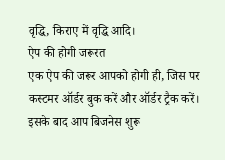वृद्धि, किराए में वृद्धि आदि।
ऐप की होगी जरूरत
एक ऐप की जरूर आपको होगी ही, जिस पर कस्टमर ऑर्डर बुक करें और ऑर्डर ट्रैक करें। इसके बाद आप बिजनेस शुरू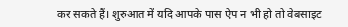कर सकते हैं। शुरुआत में यदि आपके पास ऐप न भी हो तो वेबसाइट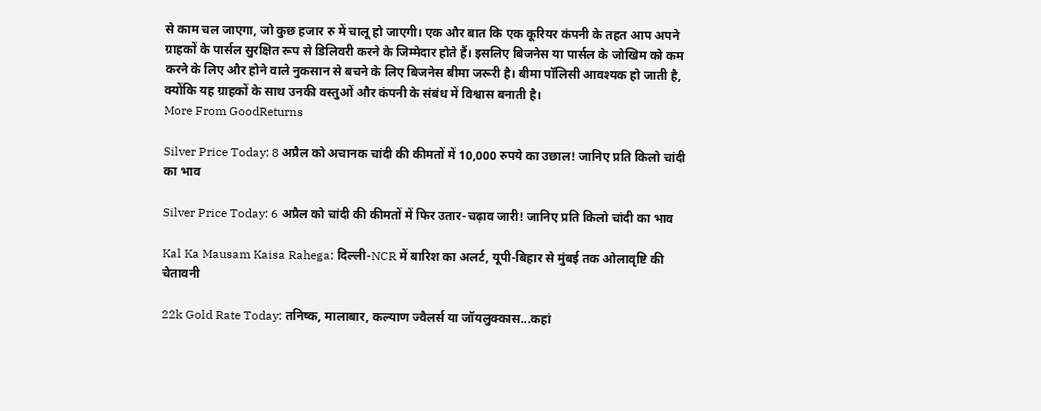से काम चल जाएगा, जो कुछ हजार रु में चालू हो जाएगी। एक और बात कि एक कूरियर कंपनी के तहत आप अपने ग्राहकों के पार्सल सुरक्षित रूप से डिलिवरी करने के जिम्मेदार होते हैं। इसलिए बिजनेस या पार्सल के जोखिम को कम करने के लिए और होने वाले नुकसान से बचने के लिए बिजनेस बीमा जरूरी है। बीमा पॉलिसी आवश्यक हो जाती है, क्योंकि यह ग्राहकों के साथ उनकी वस्तुओं और कंपनी के संबंध में विश्वास बनाती है।
More From GoodReturns

Silver Price Today: 8 अप्रैल को अचानक चांदी की कीमतों में 10,000 रुपये का उछाल! जानिए प्रति किलो चांदी का भाव

Silver Price Today: 6 अप्रैल को चांदी की कीमतों में फिर उतार-चढ़ाव जारी! जानिए प्रति किलो चांदी का भाव

Kal Ka Mausam Kaisa Rahega: दिल्ली-NCR में बारिश का अलर्ट, यूपी-बिहार से मुंबई तक ओलावृष्टि की चेतावनी

22k Gold Rate Today: तनिष्क, मालाबार, कल्याण ज्वैलर्स या जॉयलुक्कास...कहां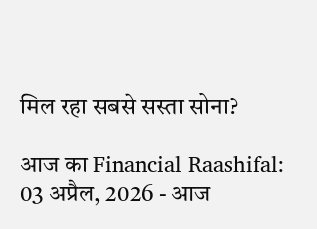मिल रहा सबसे सस्ता सोना?

आज का Financial Raashifal: 03 अप्रैल, 2026 - आज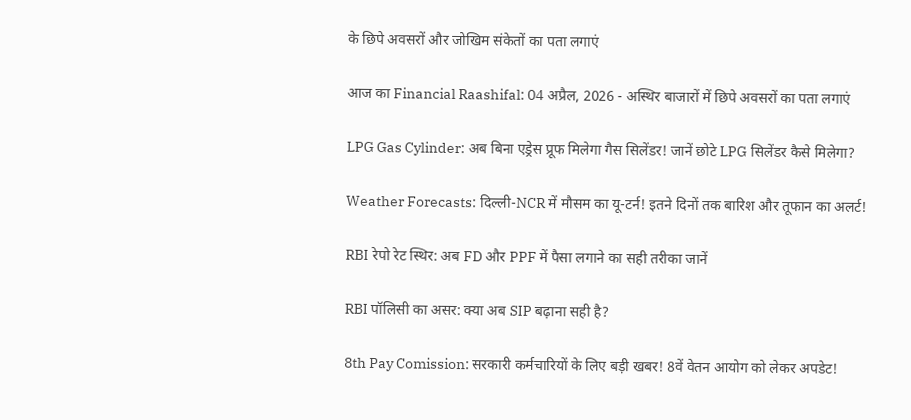के छिपे अवसरों और जोखिम संकेतों का पता लगाएं

आज का Financial Raashifal: 04 अप्रैल, 2026 - अस्थिर बाजारों में छिपे अवसरों का पता लगाएं

LPG Gas Cylinder: अब बिना एड्रेस प्रूफ मिलेगा गैस सिलेंडर! जानें छोटे LPG सिलेंडर कैसे मिलेगा?

Weather Forecasts: दिल्ली-NCR में मौसम का यू-टर्न! इतने दिनों तक बारिश और तूफान का अलर्ट!

RBI रेपो रेट स्थिर: अब FD और PPF में पैसा लगाने का सही तरीका जानें

RBI पॉलिसी का असर: क्या अब SIP बढ़ाना सही है?

8th Pay Comission: सरकारी कर्मचारियों के लिए बड़ी खबर! 8वें वेतन आयोग को लेकर अपडेट!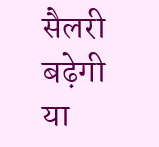सैलरी बढ़ेगी या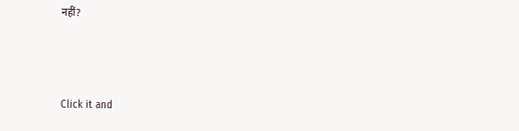नहीं?



Click it and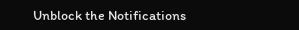Unblock the Notifications